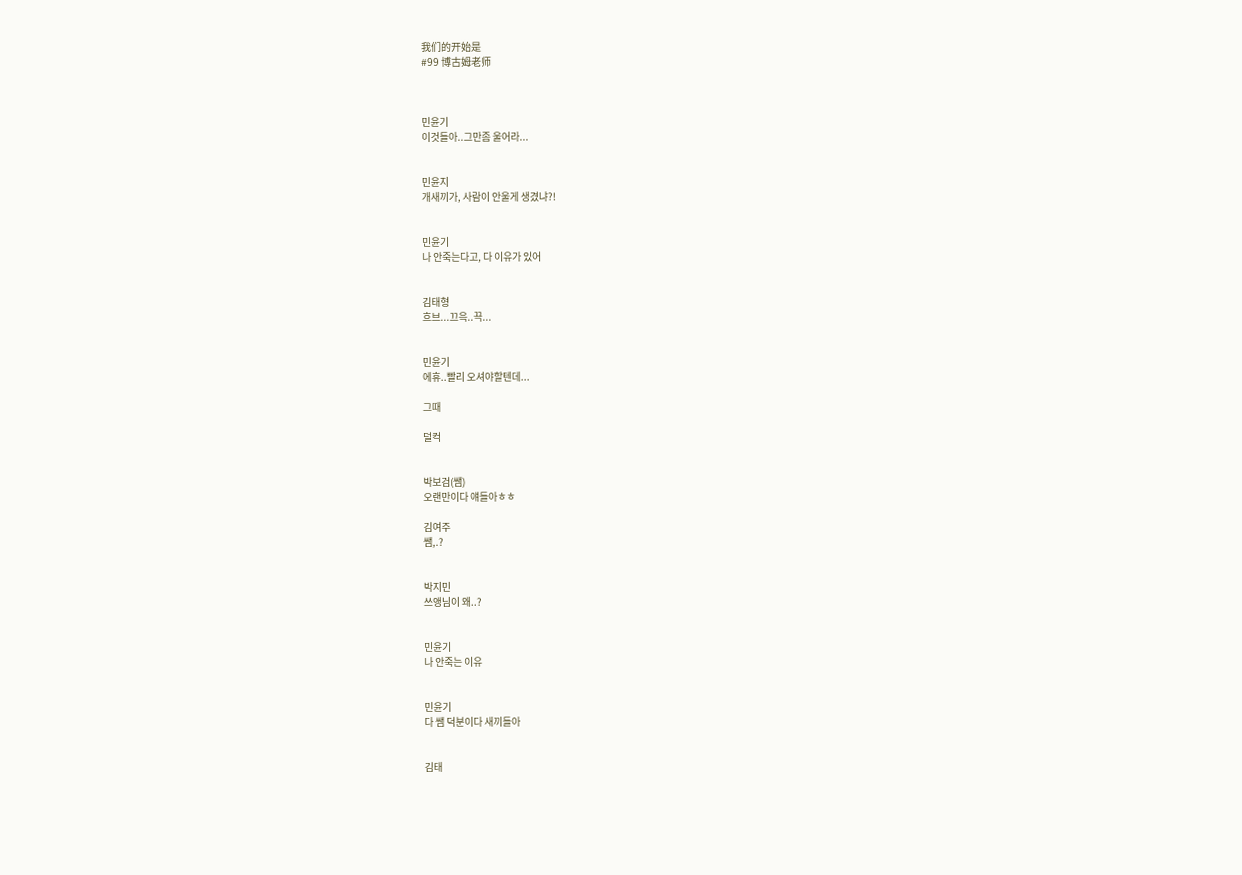我们的开始是
#99 博古姆老师



민윤기
이것들아..그만좀 울어라...


민윤지
개새끼가, 사람이 안울게 생겼냐?!


민윤기
나 안죽는다고, 다 이유가 있어


김태형
흐브...끄윽..끅...


민윤기
에휴..빨리 오셔야할텐데...

그때

덜컥


박보검(쌤)
오랜만이다 얘들아ㅎㅎ

김여주
쌤,.?


박지민
쓰앵님이 왜..?


민윤기
나 안죽는 이유


민윤기
다 쌤 덕분이다 새끼들아


김태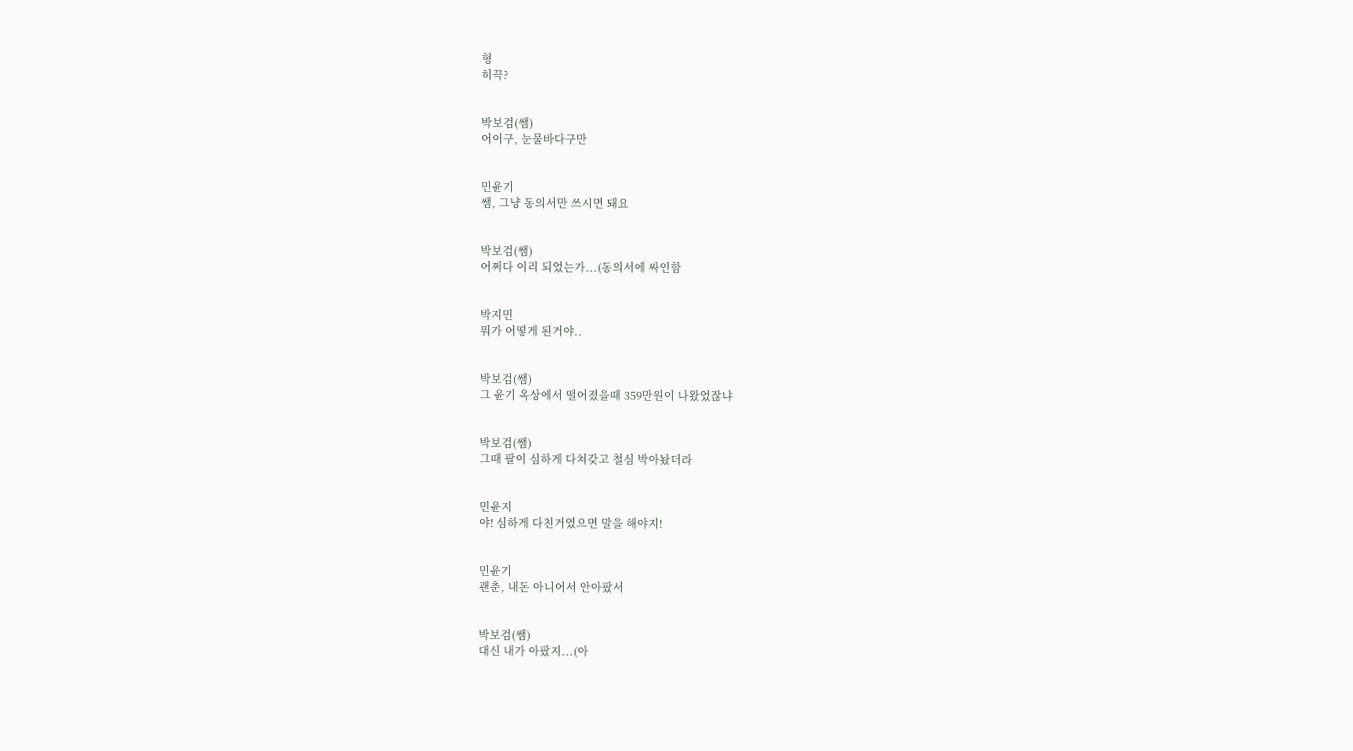형
히끅?


박보검(쌤)
어이구, 눈물바다구만


민윤기
쌤, 그냥 동의서만 쓰시면 돼요


박보검(쌤)
어쩌다 이리 되었는가...(동의서에 싸인함


박지민
뭐가 어떻게 된거야..


박보검(쌤)
그 윤기 옥상에서 떨어졌을때 359만원이 나왔었잖냐


박보검(쌤)
그때 팔이 심하게 다쳐갖고 철심 박아놨더라


민윤지
야! 심하게 다친거였으면 말을 해야지!


민윤기
괜춘, 내돈 아니어서 안아팠서


박보검(쌤)
대신 내가 아팠지...(아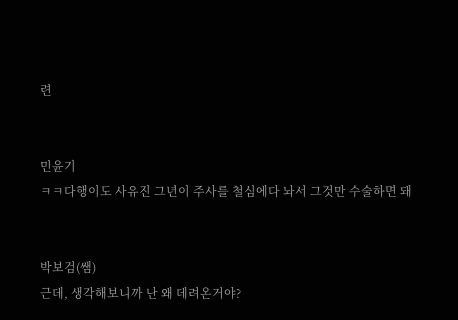련


민윤기
ㅋㅋ다행이도 사유진 그년이 주사를 철심에다 놔서 그것만 수술하면 돼


박보검(쌤)
근데, 생각해보니까 난 왜 데려온거야?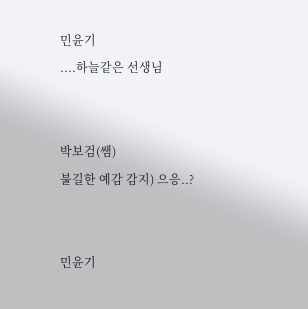민윤기
....하늘같은 선생님


박보검(쌤)
불길한 예감 감지) 으응..?


민윤기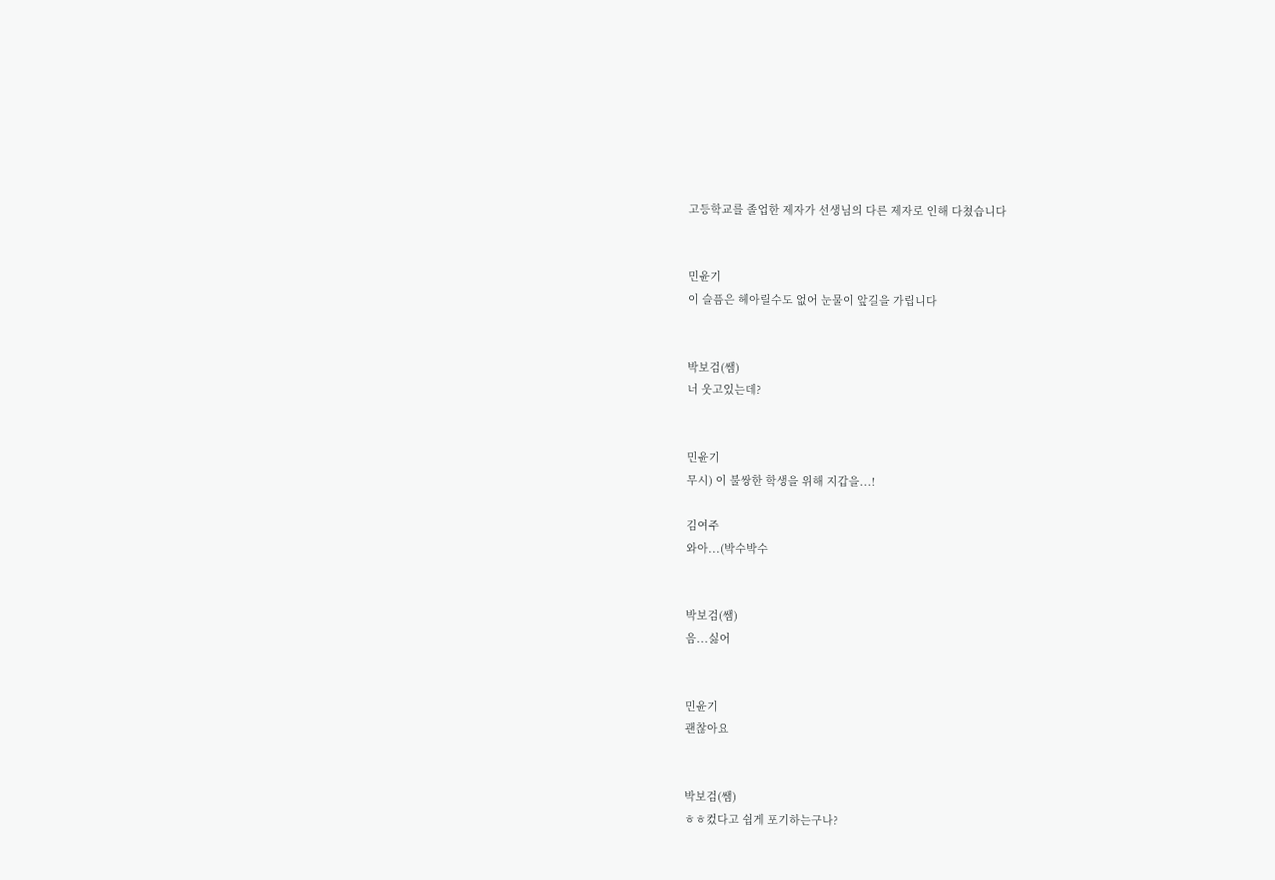고등학교를 졸업한 제자가 선생님의 다른 제자로 인해 다쳤습니다


민윤기
이 슬픔은 헤아릴수도 없어 눈물이 앞길을 가립니다


박보검(쌤)
너 웃고있는데?


민윤기
무시) 이 불쌍한 학생을 위해 지갑을...!

김여주
와아...(박수박수


박보검(쌤)
음...싫어


민윤기
괜찮아요


박보검(쌤)
ㅎㅎ컸다고 쉽게 포기하는구나?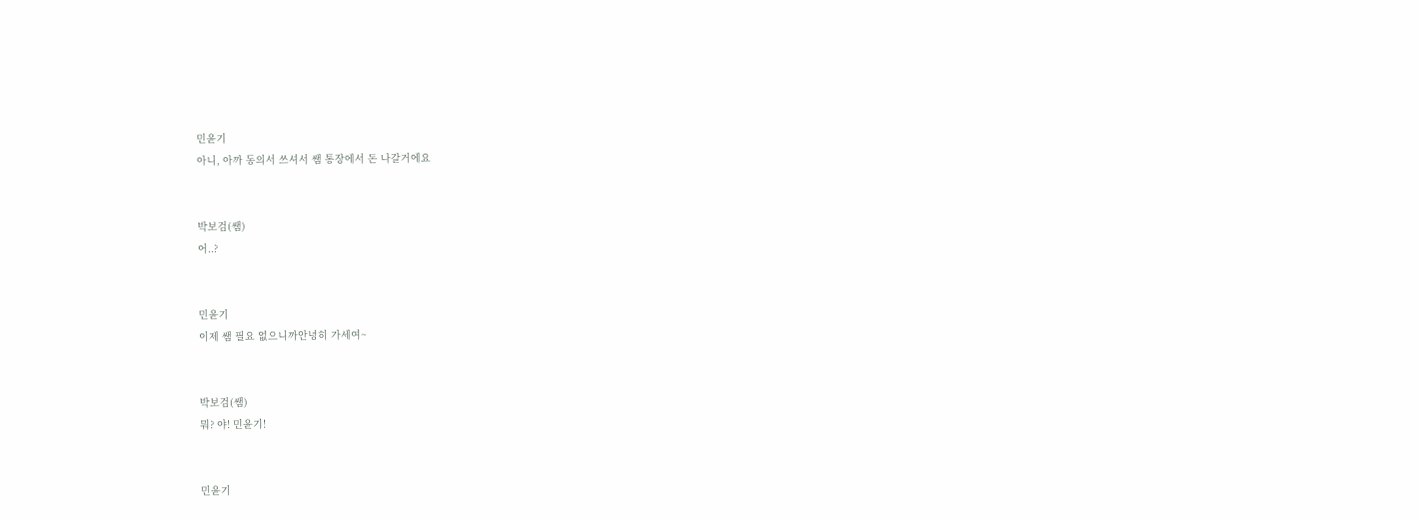민윤기
아니, 아까 동의서 쓰셔서 쌤 통장에서 돈 나갈거에요


박보검(쌤)
어..?


민윤기
이제 쌤 필요 없으니까안녕히 가세여~


박보검(쌤)
뭐? 야! 민윤기!


민윤기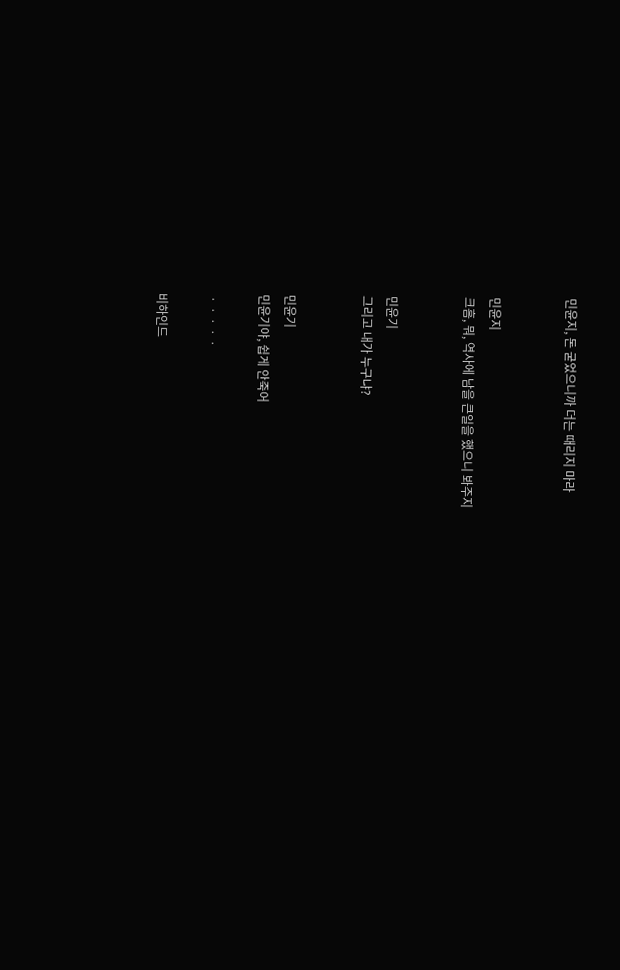민윤지, 돈 굳었으니까 더는 때리지 마라


민윤지
크흠, 뭐, 역사에 남을 큰일을 했으니 봐주지


민윤기
그리고 내가 누구냐?


민윤기
민윤기야, 쉽게 안죽어

ㆍㆍㆍㆍㆍ

비하인드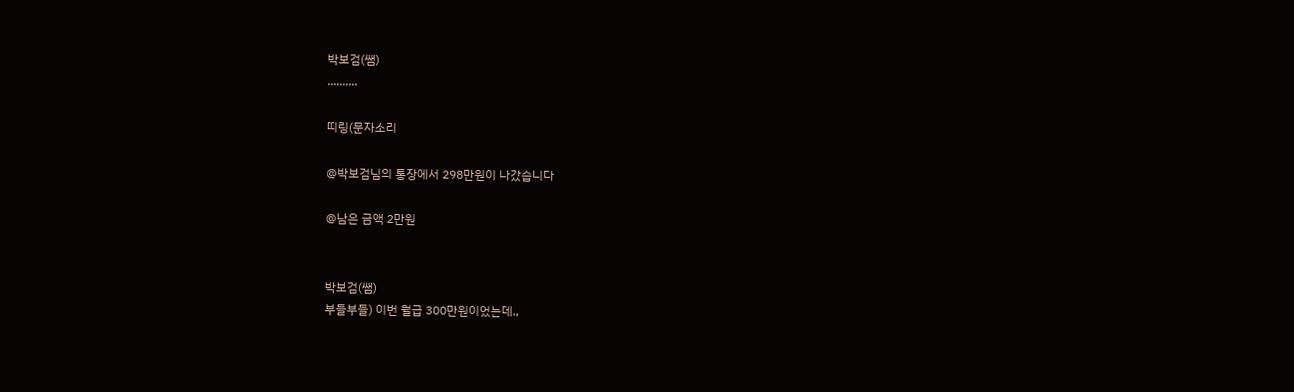박보검(쌤)
..........

띠링(문자소리

@박보검님의 통장에서 298만원이 나갔습니다

@남은 금액 2만원


박보검(쌤)
부들부들) 이번 월급 300만원이었는데.,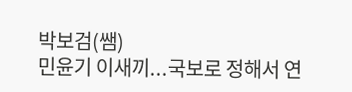박보검(쌤)
민윤기 이새끼...국보로 정해서 연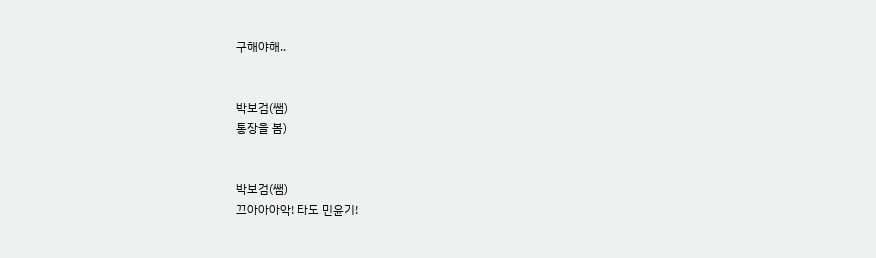구해야해..


박보검(쌤)
통장을 봄)


박보검(쌤)
끄아아아악! 타도 민윤기!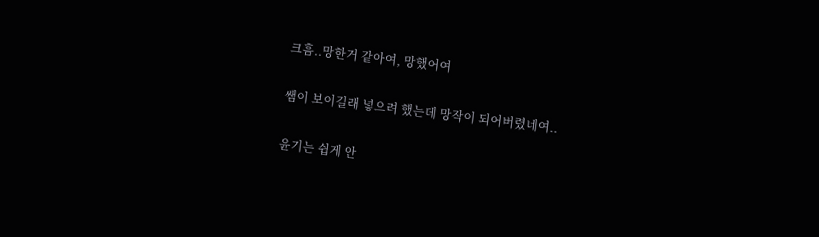크흠..망한거 같아여, 망했어여

쌤이 보이길래 넣으려 했는데 망작이 되어버렸네여..

윤기는 쉽게 안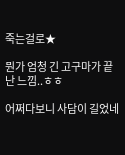죽는걸로★

뭔가 엄청 긴 고구마가 끝난 느낌..ㅎㅎ

어쩌다보니 사담이 길었네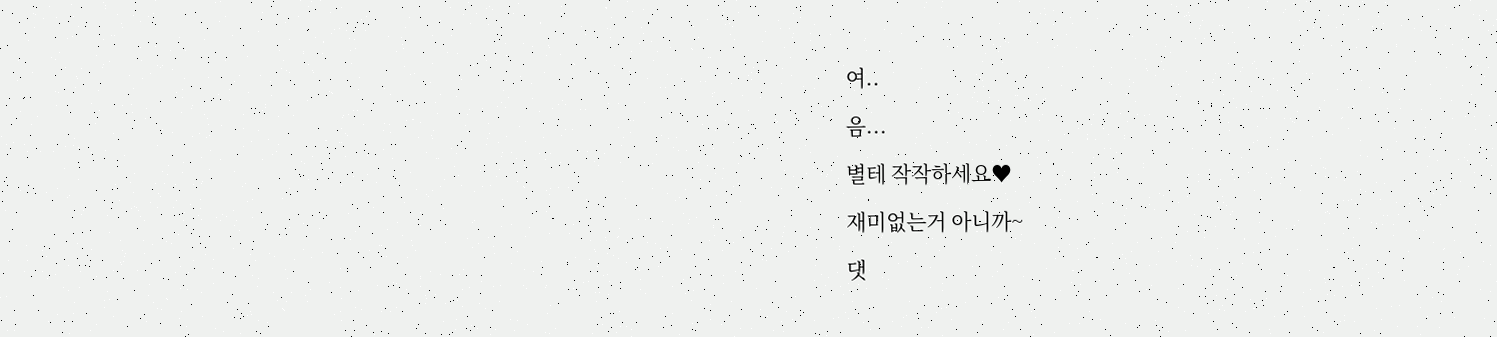여..

음...

별테 작작하세요♥

재미없는거 아니까~

댓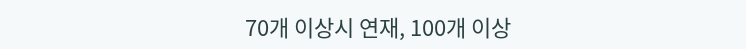70개 이상시 연재, 100개 이상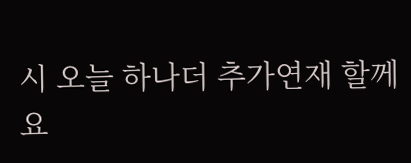시 오늘 하나더 추가연재 할께요